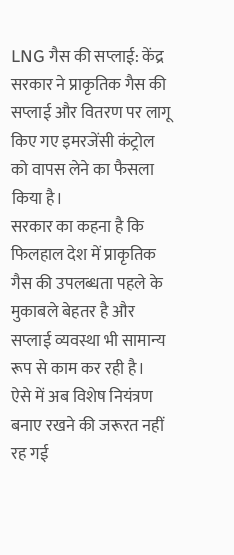LNG गैस की सप्लाई: केंद्र सरकार ने प्राकृतिक गैस की सप्लाई और वितरण पर लागू किए गए इमरजेंसी कंट्रोल को वापस लेने का फैसला किया है।
सरकार का कहना है कि फिलहाल देश में प्राकृतिक गैस की उपलब्धता पहले के मुकाबले बेहतर है और सप्लाई व्यवस्था भी सामान्य रूप से काम कर रही है।
ऐसे में अब विशेष नियंत्रण बनाए रखने की जरूरत नहीं रह गई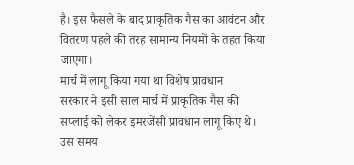है। इस फैसले के बाद प्राकृतिक गैस का आवंटन और वितरण पहले की तरह सामान्य नियमों के तहत किया जाएगा।
मार्च में लागू किया गया था विशेष प्रावधान
सरकार ने इसी साल मार्च में प्राकृतिक गैस की सप्लाई को लेकर इमरजेंसी प्रावधान लागू किए थे। उस समय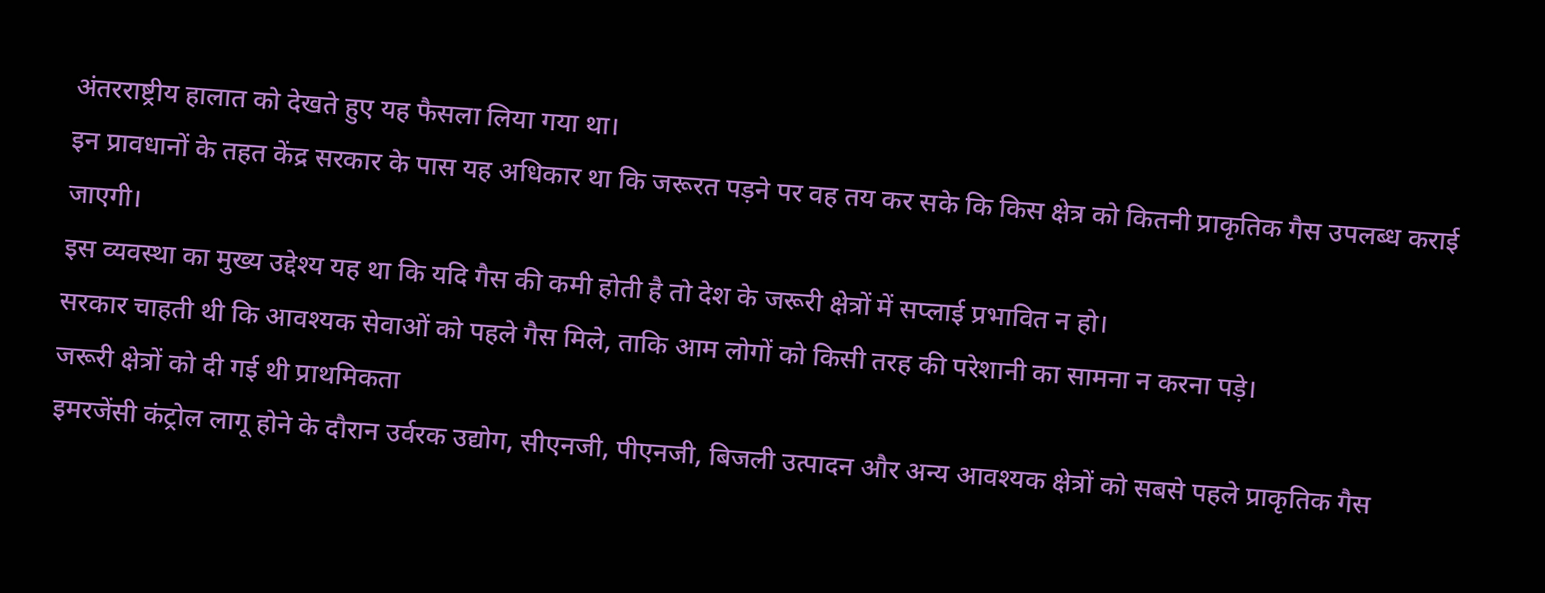अंतरराष्ट्रीय हालात को देखते हुए यह फैसला लिया गया था।
इन प्रावधानों के तहत केंद्र सरकार के पास यह अधिकार था कि जरूरत पड़ने पर वह तय कर सके कि किस क्षेत्र को कितनी प्राकृतिक गैस उपलब्ध कराई जाएगी।
इस व्यवस्था का मुख्य उद्देश्य यह था कि यदि गैस की कमी होती है तो देश के जरूरी क्षेत्रों में सप्लाई प्रभावित न हो।
सरकार चाहती थी कि आवश्यक सेवाओं को पहले गैस मिले, ताकि आम लोगों को किसी तरह की परेशानी का सामना न करना पड़े।
जरूरी क्षेत्रों को दी गई थी प्राथमिकता
इमरजेंसी कंट्रोल लागू होने के दौरान उर्वरक उद्योग, सीएनजी, पीएनजी, बिजली उत्पादन और अन्य आवश्यक क्षेत्रों को सबसे पहले प्राकृतिक गैस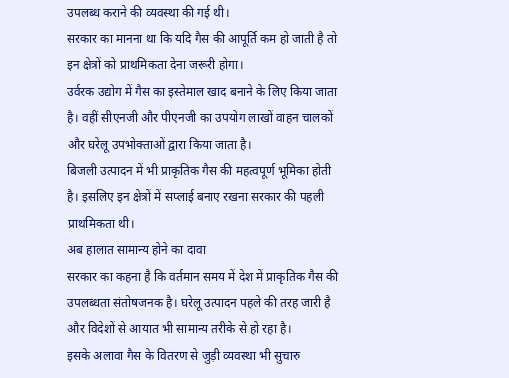उपलब्ध कराने की व्यवस्था की गई थी।
सरकार का मानना था कि यदि गैस की आपूर्ति कम हो जाती है तो इन क्षेत्रों को प्राथमिकता देना जरूरी होगा।
उर्वरक उद्योग में गैस का इस्तेमाल खाद बनाने के लिए किया जाता है। वहीं सीएनजी और पीएनजी का उपयोग लाखों वाहन चालकों और घरेलू उपभोक्ताओं द्वारा किया जाता है।
बिजली उत्पादन में भी प्राकृतिक गैस की महत्वपूर्ण भूमिका होती है। इसलिए इन क्षेत्रों में सप्लाई बनाए रखना सरकार की पहली प्राथमिकता थी।
अब हालात सामान्य होने का दावा
सरकार का कहना है कि वर्तमान समय में देश में प्राकृतिक गैस की उपलब्धता संतोषजनक है। घरेलू उत्पादन पहले की तरह जारी है और विदेशों से आयात भी सामान्य तरीके से हो रहा है।
इसके अलावा गैस के वितरण से जुड़ी व्यवस्था भी सुचारु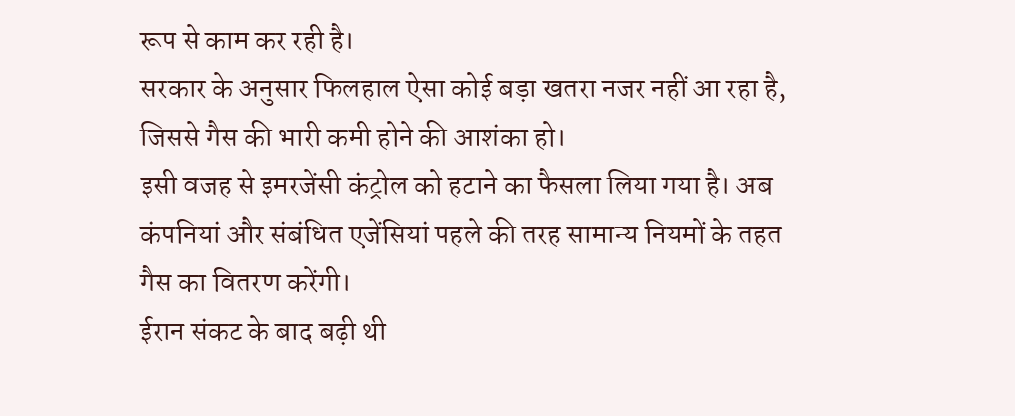रूप से काम कर रही है।
सरकार के अनुसार फिलहाल ऐसा कोई बड़ा खतरा नजर नहीं आ रहा है, जिससे गैस की भारी कमी होने की आशंका हो।
इसी वजह से इमरजेंसी कंट्रोल को हटाने का फैसला लिया गया है। अब कंपनियां और संबंधित एजेंसियां पहले की तरह सामान्य नियमों के तहत गैस का वितरण करेंगी।
ईरान संकट के बाद बढ़ी थी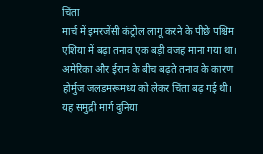चिंता
मार्च में इमरजेंसी कंट्रोल लागू करने के पीछे पश्चिम एशिया में बढ़ा तनाव एक बड़ी वजह माना गया था। अमेरिका और ईरान के बीच बढ़ते तनाव के कारण होर्मुज जलडमरूमध्य को लेकर चिंता बढ़ गई थी।
यह समुद्री मार्ग दुनिया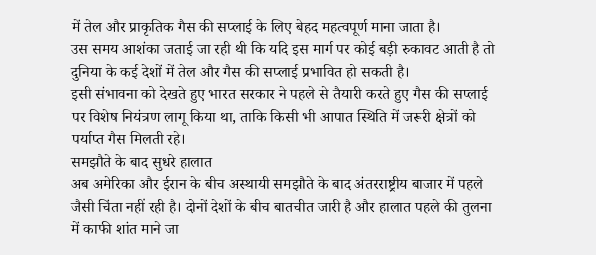में तेल और प्राकृतिक गैस की सप्लाई के लिए बेहद महत्वपूर्ण माना जाता है।
उस समय आशंका जताई जा रही थी कि यदि इस मार्ग पर कोई बड़ी रुकावट आती है तो दुनिया के कई देशों में तेल और गैस की सप्लाई प्रभावित हो सकती है।
इसी संभावना को देखते हुए भारत सरकार ने पहले से तैयारी करते हुए गैस की सप्लाई पर विशेष नियंत्रण लागू किया था, ताकि किसी भी आपात स्थिति में जरूरी क्षेत्रों को पर्याप्त गैस मिलती रहे।
समझौते के बाद सुधरे हालात
अब अमेरिका और ईरान के बीच अस्थायी समझौते के बाद अंतरराष्ट्रीय बाजार में पहले जैसी चिंता नहीं रही है। दोनों देशों के बीच बातचीत जारी है और हालात पहले की तुलना में काफी शांत माने जा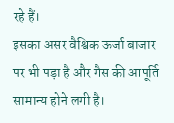रहे हैं।
इसका असर वैश्विक ऊर्जा बाजार पर भी पड़ा है और गैस की आपूर्ति सामान्य होने लगी है।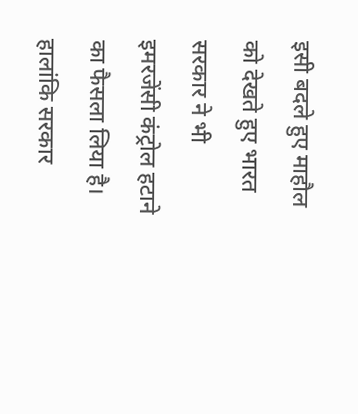इसी बदले हुए माहौल को देखते हुए भारत सरकार ने भी इमरजेंसी कंट्रोल हटाने का फैसला लिया है। हालांकि सरकार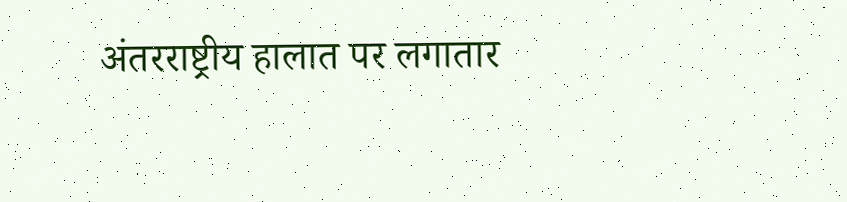अंतरराष्ट्रीय हालात पर लगातार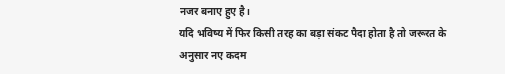नजर बनाए हुए है।
यदि भविष्य में फिर किसी तरह का बड़ा संकट पैदा होता है तो जरूरत के अनुसार नए कदम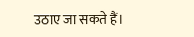उठाए जा सकते हैं।